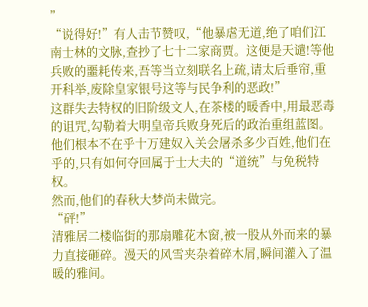”
“说得好!”有人击节赞叹,“他暴虐无道,绝了咱们江南士林的文脉,查抄了七十二家商贾。这便是天谴!等他兵败的噩耗传来,吾等当立刻联名上疏,请太后垂帘,重开科举,废除皇家银号这等与民争利的恶政!”
这群失去特权的旧阶级文人,在茶楼的暖香中,用最恶毒的诅咒,勾勒着大明皇帝兵败身死后的政治重组蓝图。
他们根本不在乎十万建奴入关会屠杀多少百姓,他们在乎的,只有如何夺回属于士大夫的“道统”与免税特权。
然而,他们的春秋大梦尚未做完。
“砰!”
清雅居二楼临街的那扇雕花木窗,被一股从外而来的暴力直接砸碎。漫天的风雪夹杂着碎木屑,瞬间灌入了温暖的雅间。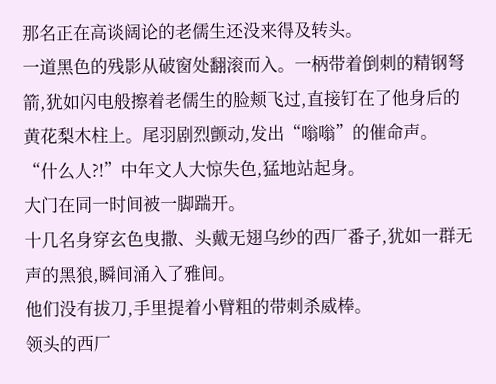那名正在高谈阔论的老儒生还没来得及转头。
一道黑色的残影从破窗处翻滚而入。一柄带着倒刺的精钢弩箭,犹如闪电般擦着老儒生的脸颊飞过,直接钉在了他身后的黄花梨木柱上。尾羽剧烈颤动,发出“嗡嗡”的催命声。
“什么人?!”中年文人大惊失色,猛地站起身。
大门在同一时间被一脚踹开。
十几名身穿玄色曳撒、头戴无翅乌纱的西厂番子,犹如一群无声的黑狼,瞬间涌入了雅间。
他们没有拔刀,手里提着小臂粗的带刺杀威棒。
领头的西厂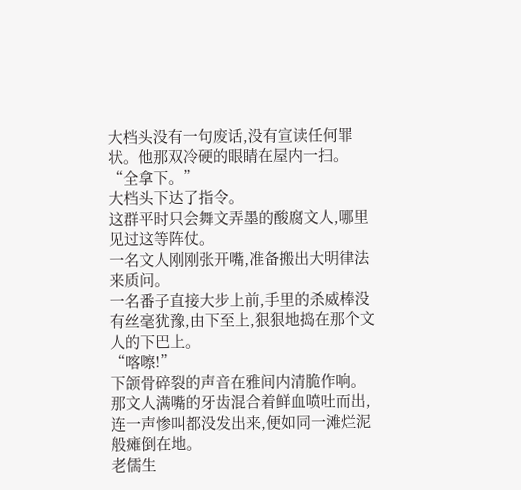大档头没有一句废话,没有宣读任何罪状。他那双冷硬的眼睛在屋内一扫。
“全拿下。”
大档头下达了指令。
这群平时只会舞文弄墨的酸腐文人,哪里见过这等阵仗。
一名文人刚刚张开嘴,准备搬出大明律法来质问。
一名番子直接大步上前,手里的杀威棒没有丝毫犹豫,由下至上,狠狠地捣在那个文人的下巴上。
“喀嚓!”
下颌骨碎裂的声音在雅间内清脆作响。
那文人满嘴的牙齿混合着鲜血喷吐而出,连一声惨叫都没发出来,便如同一滩烂泥般瘫倒在地。
老儒生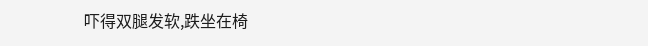吓得双腿发软,跌坐在椅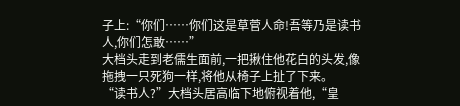子上:“你们……你们这是草菅人命!吾等乃是读书人,你们怎敢……”
大档头走到老儒生面前,一把揪住他花白的头发,像拖拽一只死狗一样,将他从椅子上扯了下来。
“读书人?”大档头居高临下地俯视着他,“皇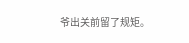爷出关前留了规矩。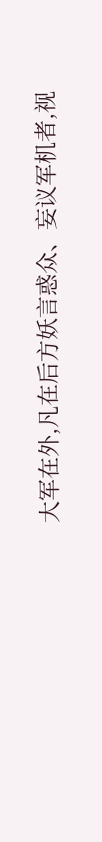大军在外,凡在后方妖言惑众、妄议军机者,视